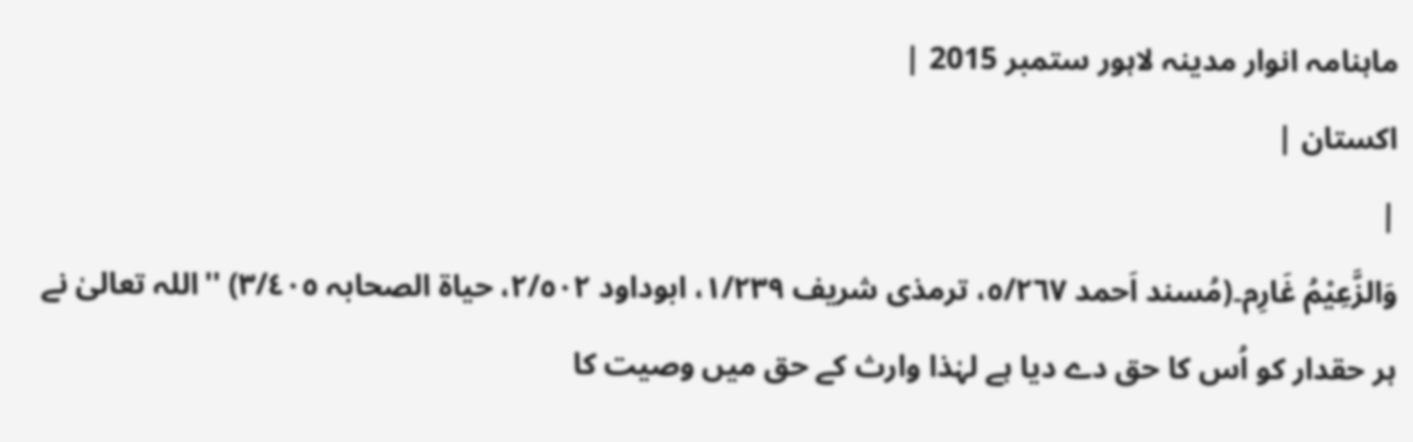ماہنامہ انوار مدینہ لاہور ستمبر 2015 |
اكستان |
|
وَالزَّعِیْمُ غَارِم۔(مُسند اَحمد ٥/٢٦٧، ترمذی شریف ١/٢٣٩، ابوداود ٢/٥٠٢، حیاة الصحابہ ٣/٤٠٥) ''اللہ تعالیٰ نے ہر حقدار کو اُس کا حق دے دیا ہے لہٰذا وارث کے حق میں وصیت کا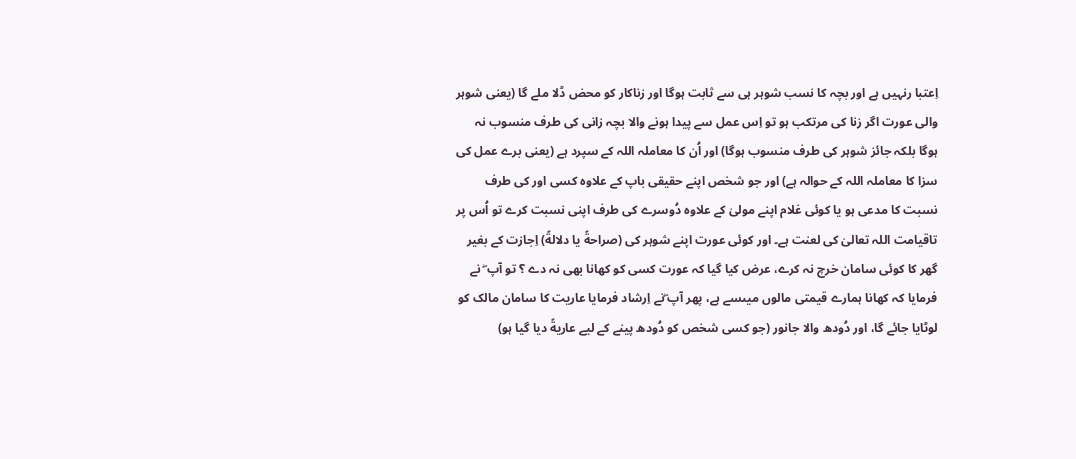اِعتبا رنہیں ہے اور بچہ کا نسب شوہر ہی سے ثابت ہوگا اور زناکار کو محض ڈلا ملے گا (یعنی شوہر والی عورت اگر زنا کی مرتکب ہو تو اِس عمل سے پیدا ہونے والا بچہ زانی کی طرف منسوب نہ ہوگا بلکہ جائز شوہر کی طرف منسوب ہوگا) اور اُن کا معاملہ اللہ کے سپرد ہے (یعنی برے عمل کی سزا کا معاملہ اللہ کے حوالہ ہے) اور جو شخص اپنے حقیقی باپ کے علاوہ کسی اور کی طرف نسبت کا مدعی ہو یا کوئی غلام اپنے مولیٰ کے علاوہ دُوسرے کی طرف اپنی نسبت کرے تو اُس پر تاقیامت اللہ تعالیٰ کی لعنت ہے۔ اور کوئی عورت اپنے شوہر کی (صراحةً یا دلالةً) اِجازت کے بغیر گھر کا کوئی سامان خرچ نہ کرے، عرض کیا گیا کہ عورت کسی کو کھانا بھی نہ دے ؟ تو آپ ۖ نے فرمایا کہ کھانا ہمارے قیمتی مالوں میںسے ہے، پھر آپ ۖنے اِرشاد فرمایا عاریت کا سامان مالک کو لوٹایا جائے گا، اور دُودھ والا جانور (جو کسی شخص کو دُودھ پینے کے لیے عاریةً دیا گیا ہو)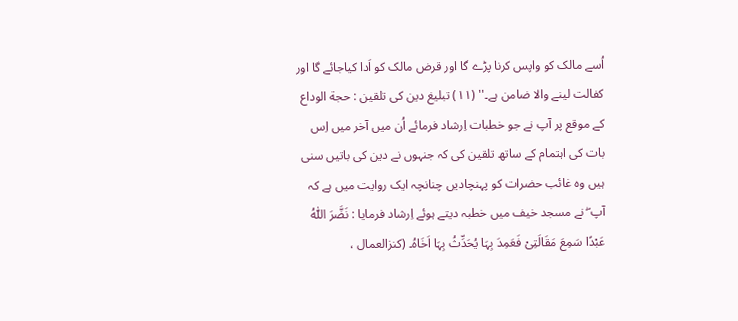اُسے مالک کو واپس کرنا پڑے گا اور قرض مالک کو اَدا کیاجائے گا اور کفالت لینے والا ضامن ہے۔'' (١١) تبلیغ دین کی تلقین : حجة الوداع کے موقع پر آپ نے جو خطبات اِرشاد فرمائے اُن میں آخر میں اِس بات کی اہتمام کے ساتھ تلقین کی کہ جنہوں نے دین کی باتیں سنی ہیں وہ غائب حضرات کو پہنچادیں چنانچہ ایک روایت میں ہے کہ آپ ۖ نے مسجد خیف میں خطبہ دیتے ہوئے اِرشاد فرمایا : نَضَّرَ اللّٰہُ عَبْدًا سَمِعَ مَقَالَتِیْ فَعَمِدَ بِہَا یُحَدِّثُ بِہَا اَخَاہُ۔ (کنزالعمال ،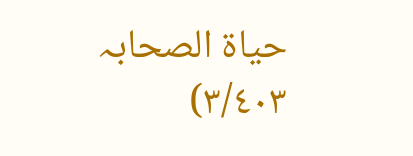حیاة الصحابہ ٣/٤٠٣)